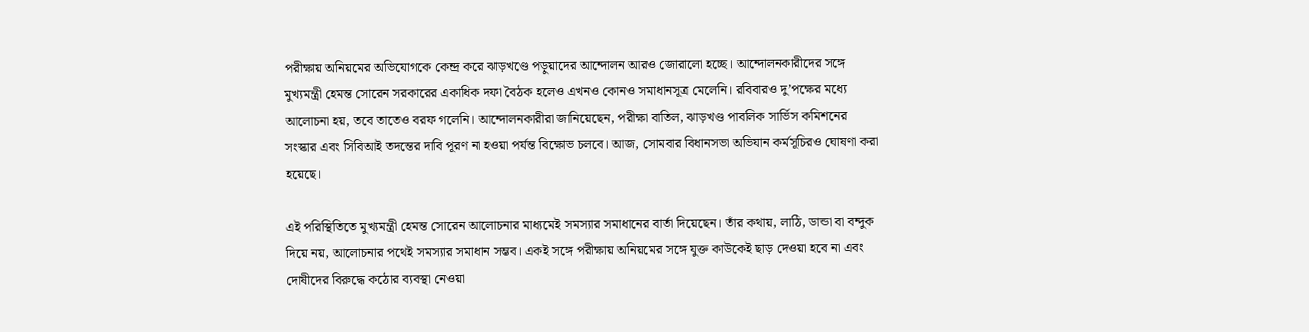পরীক্ষায় অনিয়মের অভিযোগকে কেন্দ্র করে ঝাড়খণ্ডে পড়ুয়াদের আন্দোলন আরও জোরালো হচ্ছে। আন্দোলনকারীদের সঙ্গে মুখ্যমন্ত্রী হেমন্ত সোরেন সরকারের একাধিক দফা বৈঠক হলেও এখনও কোনও সমাধানসূত্র মেলেনি। রবিবারও দু’পক্ষের মধ্যে আলোচনা হয়, তবে তাতেও বরফ গলেনি। আন্দোলনকারীরা জানিয়েছেন, পরীক্ষা বাতিল, ঝাড়খণ্ড পাবলিক সার্ভিস কমিশনের সংস্কার এবং সিবিআই তদন্তের দাবি পূরণ না হওয়া পর্যন্ত বিক্ষোভ চলবে। আজ, সোমবার বিধানসভা অভিযান কর্মসূচিরও ঘোষণা করা হয়েছে।

এই পরিস্থিতিতে মুখ্যমন্ত্রী হেমন্ত সোরেন আলোচনার মাধ্যমেই সমস্যার সমাধানের বার্তা দিয়েছেন। তাঁর কথায়, লাঠি, ডান্ডা বা বন্দুক দিয়ে নয়, আলোচনার পথেই সমস্যার সমাধান সম্ভব। একই সঙ্গে পরীক্ষায় অনিয়মের সঙ্গে যুক্ত কাউকেই ছাড় দেওয়া হবে না এবং দোষীদের বিরুদ্ধে কঠোর ব্যবস্থা নেওয়া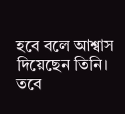হবে বলে আশ্বাস দিয়েছেন তিনি।
তবে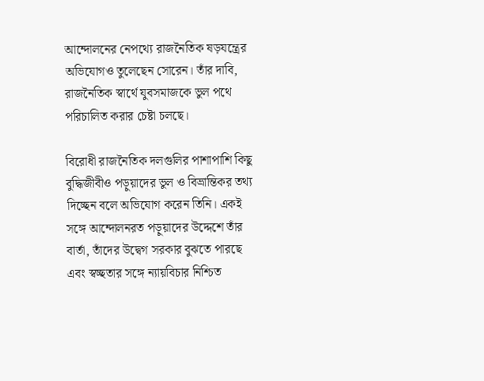আন্দোলনের নেপথ্যে রাজনৈতিক ষড়যন্ত্রের অভিযোগও তুলেছেন সোরেন। তাঁর দাবি, রাজনৈতিক স্বার্থে যুবসমাজকে ভুল পথে পরিচালিত করার চেষ্টা চলছে।

বিরোধী রাজনৈতিক দলগুলির পাশাপাশি কিছু বুদ্ধিজীবীও পড়ুয়াদের ভুল ও বিভ্রান্তিকর তথ্য দিচ্ছেন বলে অভিযোগ করেন তিনি। একই সঙ্গে আন্দোলনরত পড়ুয়াদের উদ্দেশে তাঁর বার্তা, তাঁদের উদ্বেগ সরকার বুঝতে পারছে এবং স্বচ্ছতার সঙ্গে ন্যায়বিচার নিশ্চিত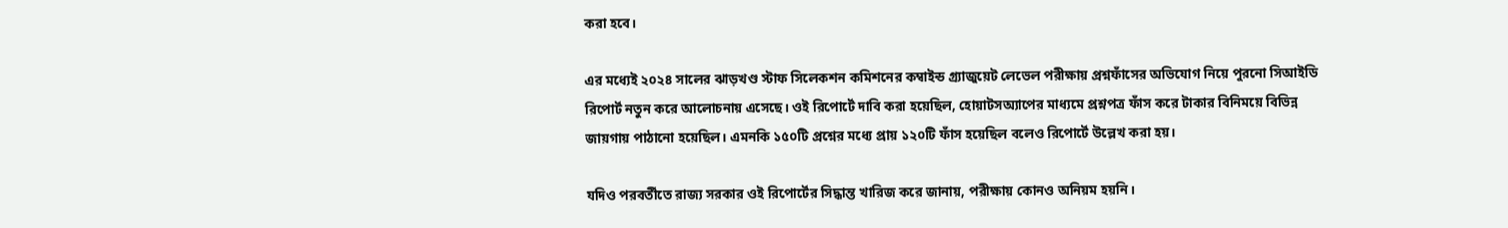করা হবে।

এর মধ্যেই ২০২৪ সালের ঝাড়খণ্ড স্টাফ সিলেকশন কমিশনের কম্বাইন্ড গ্র্যাজুয়েট লেভেল পরীক্ষায় প্রশ্নফাঁসের অভিযোগ নিয়ে পুরনো সিআইডি রিপোর্ট নতুন করে আলোচনায় এসেছে। ওই রিপোর্টে দাবি করা হয়েছিল, হোয়াটসঅ্যাপের মাধ্যমে প্রশ্নপত্র ফাঁস করে টাকার বিনিময়ে বিভিন্ন জায়গায় পাঠানো হয়েছিল। এমনকি ১৫০টি প্রশ্নের মধ্যে প্রায় ১২০টি ফাঁস হয়েছিল বলেও রিপোর্টে উল্লেখ করা হয়।

যদিও পরবর্তীতে রাজ্য সরকার ওই রিপোর্টের সিদ্ধান্ত খারিজ করে জানায়, পরীক্ষায় কোনও অনিয়ম হয়নি।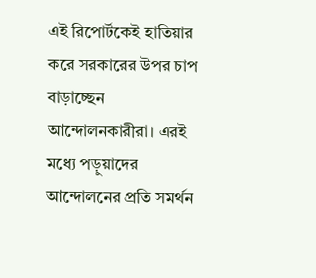এই রিপোর্টকেই হাতিয়ার করে সরকারের উপর চাপ বাড়াচ্ছেন আন্দোলনকারীরা। এরই মধ্যে পড়ুয়াদের আন্দোলনের প্রতি সমর্থন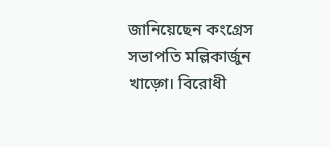জানিয়েছেন কংগ্রেস সভাপতি মল্লিকার্জুন খাড়্গে। বিরোধী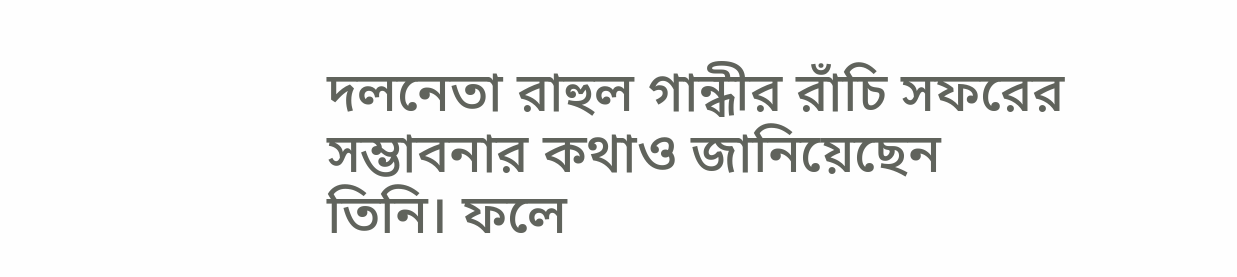দলনেতা রাহুল গান্ধীর রাঁচি সফরের সম্ভাবনার কথাও জানিয়েছেন তিনি। ফলে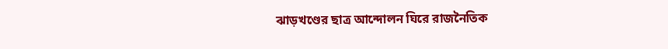ঝাড়খণ্ডের ছাত্র আন্দোলন ঘিরে রাজনৈতিক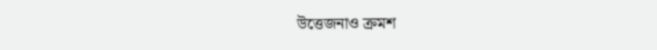উত্তেজনাও ক্রমশ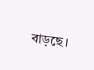বাড়ছে।